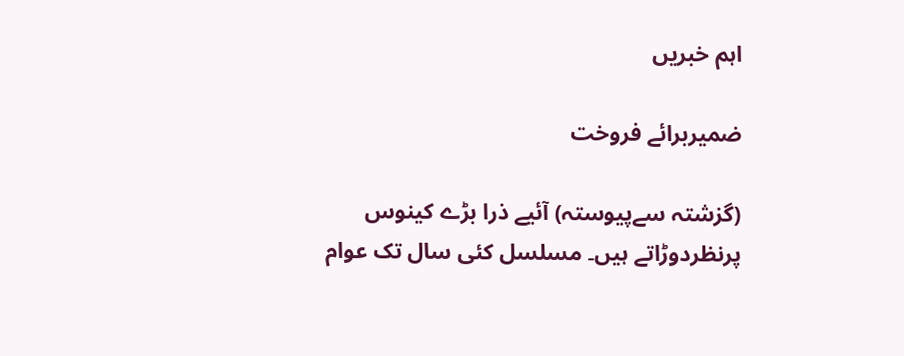اہم خبریں

ضمیربرائے فروخت

(گزشتہ سےپیوستہ) آئیے ذرا بڑے کینوس پرنظردوڑاتے ہیں۔ مسلسل کئی سال تک عوام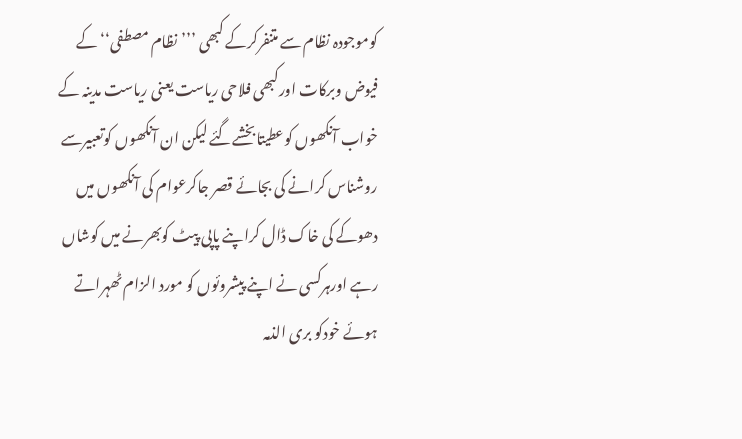کوموجودہ نظام سے متنفرکرکے کبھی ’’’نظام مصطفی‘‘ کے فیوض وبرکات اورکبھی فلاحی ریاست یعنی ریاست مدینہ کے خواب آنکھوں کوعطیتابخشےگئے لیکن ان آنکھوں کوتعبیرسے روشناس کرانے کی بجائے قصر جاکرعوام کی آنکھوں میں دھوکے کی خاک ڈال کراپنے پاپی پیٹ کوبھرنے میں کوشاں رہے اورہرکسی نے اپنے پیشروئوں کو مورد الزام ٹھہراتے ہوئے خودکو بری الذمہ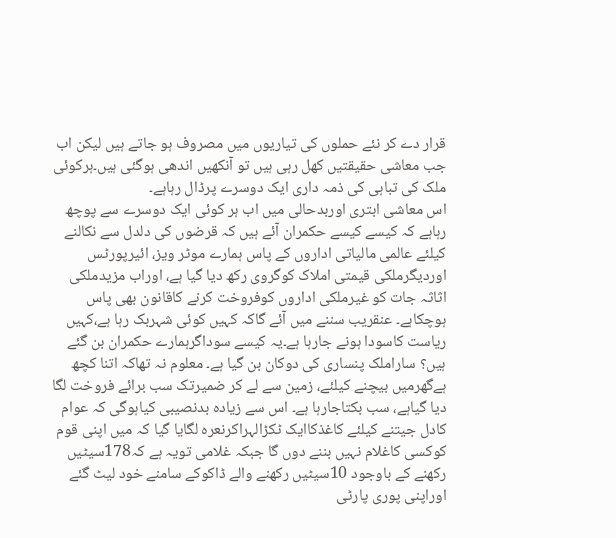قرار دے کر نئے حملوں کی تیاریوں میں مصروف ہو جاتے ہیں لیکن اب جب معاشی حقیقتیں کھل رہی ہیں تو آنکھیں اندھی ہوگئی ہیں۔ہرکوئی ملک کی تباہی کی ذمہ داری ایک دوسرے پرڈال رہاہے۔
اس معاشی ابتری اوربدحالی میں اب ہر کوئی ایک دوسرے سے پوچھ رہاہے کہ کیسے کیسے حکمران آئے ہیں کہ قرضوں کی دلدل سے نکالنے کیلئے عالمی مالیاتی اداروں کے پاس ہمارے موٹر ویز، ائیرپورٹس اوردیگرملکی قیمتی املاک کوگروی رکھ دیا گیا ہے، اوراب مزیدملکی اثاثہ جات کو غیرملکی اداروں کوفروخت کرنے کاقانون بھی پاس ہوچکاہے۔ عنقریب سننے میں آئے گاکہ کہیں کوئی شہربک رہا ہے،کہیں ریاست کاسودا ہونے جارہا ہے۔یہ کیسے سوداگرہمارے حکمران بن گئے ہیں؟ ساراملک پنساری کی دوکان بن گیا ہے۔ معلوم نہ تھاکہ اتنا کچھ ہےگھرمیں بیچنے کیلئے، زمین سے لے کر ضمیرتک سب برائے فروخت لگا دیا گیاہے، سب بکتاجارہا ہے۔ اس سے زیادہ بدنصیبی کیاہوگی کہ عوام کادل جیتنے کیلئے کاغذکاایک ٹکڑالہراکرنعرہ لگایا گیا کہ میں اپنی قوم کوکسی کاغلام نہیں بننے دوں گا جبکہ غلامی تویہ ہے کہ178سیٹیں رکھنے کے باوجود 10سیٹیں رکھنے والے ڈاکوکے سامنے خود لیٹ گئے اوراپنی پوری پارٹی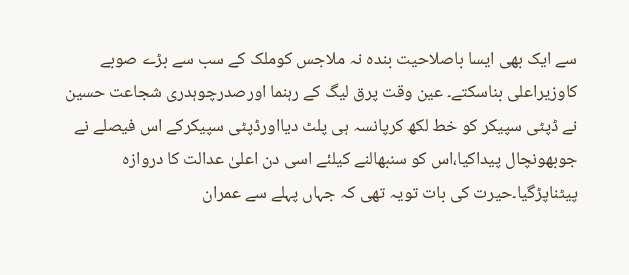سے ایک بھی ایسا باصلاحیت بندہ نہ ملاجس کوملک کے سب سے بڑے صوبے کاوزیراعلی بناسکتے۔ عین وقت پرق لیگ کے رہنما اورصدرچوہدری شجاعت حسین نے ڈپٹی سپیکر کو خط لکھ کرپانسہ ہی پلٹ دیااورڈپٹی سپیکرکے اس فیصلے نے جوبھونچال پیداکیا،اس کو سنبھالنے کیلئے اسی دن اعلیٰ عدالت کا دروازہ پیٹناپڑگیا۔حیرت کی بات تویہ تھی کہ جہاں پہلے سے عمران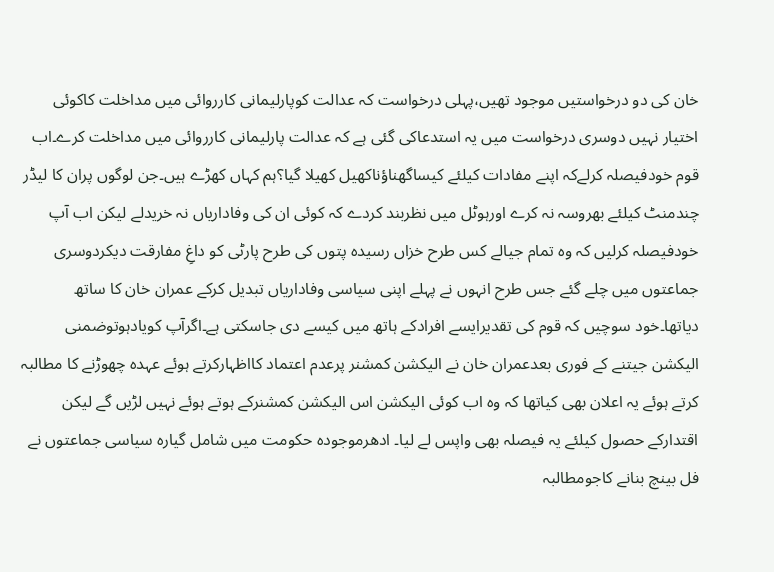خان کی دو درخواستیں موجود تھیں،پہلی درخواست کہ عدالت کوپارلیمانی کارروائی میں مداخلت کاکوئی اختیار نہیں دوسری درخواست میں یہ استدعاکی گئی ہے کہ عدالت پارلیمانی کارروائی میں مداخلت کرے۔اب قوم خودفیصلہ کرلےکہ اپنے مفادات کیلئے کیساگھناؤناکھیل کھیلا گیا؟ہم کہاں کھڑے ہیں۔جن لوگوں پران کا لیڈر چندمنٹ کیلئے بھروسہ نہ کرے اورہوٹل میں نظربند کردے کہ کوئی ان کی وفاداریاں نہ خریدلے لیکن اب آپ خودفیصلہ کرلیں کہ وہ تمام جیالے کس طرح خزاں رسیدہ پتوں کی طرح پارٹی کو داغِ مفارقت دیکردوسری جماعتوں میں چلے گئے جس طرح انہوں نے پہلے اپنی سیاسی وفاداریاں تبدیل کرکے عمران خان کا ساتھ دیاتھا۔خود سوچیں کہ قوم کی تقدیرایسے افرادکے ہاتھ میں کیسے دی جاسکتی ہے۔اگرآپ کویادہوتوضمنی الیکشن جیتنے کے فوری بعدعمران خان نے الیکشن کمشنر پرعدم اعتماد کااظہارکرتے ہوئے عہدہ چھوڑنے کا مطالبہ کرتے ہوئے یہ اعلان بھی کیاتھا کہ وہ اب کوئی الیکشن اس الیکشن کمشنرکے ہوتے ہوئے نہیں لڑیں گے لیکن اقتدارکے حصول کیلئے یہ فیصلہ بھی واپس لے لیا۔ ادھرموجودہ حکومت میں شامل گیارہ سیاسی جماعتوں نے فل بینچ بنانے کاجومطالبہ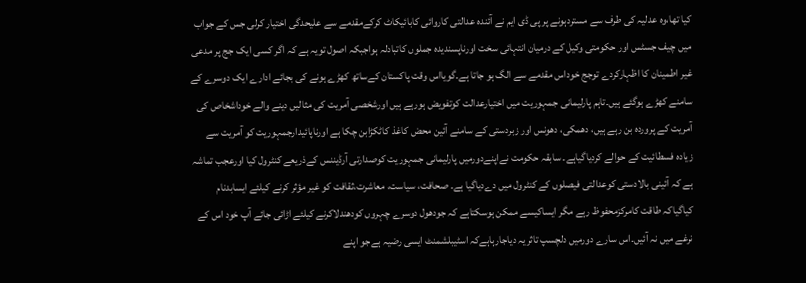کیا تھا،وہ عدلیہ کی طرف سے مستردہونے پر پی ڈی ایم نے آئندہ عدالتی کاروائی کابائیکاٹ کرکےمقدمے سے علیحدگی اختیار کرلی جس کے جواب میں چیف جسٹس اور حکومتی وکیل کے درمیان انتہائی سخت اورناپسندیدہ جملوں کاتبادلہ ہواجبکہ اصول تویہ ہے کہ اگر کسی ایک جج پر مدعی غیر اطمینان کا اظہارکردے توجج خوداس مقدمے سے الگ ہو جاتا ہے۔گویااس وقت پاکستان کےساتھ کھڑے ہونے کی بجائے ادارے ایک دوسرے کے سامنے کھڑے ہوگئے ہیں۔تاہم پارلیمانی جمہوریت میں اختیارعدالت کوتفویض ہورہے ہیں اورشخصی آمریت کی مثالیں دینے والے خوداشخاص کی آمریت کے پروردہ بن رہے ہیں، دھمکی، دھونس اور زبردستی کے سامنے آئین محض کاغذ کاٹکڑابن چکا ہے اورناپائیدارجمہوریت کو آمریت سے زیادہ فسطائیت کے حوالے کردیاگیاہے۔ سابقہ حکومت نےاپنےدورمیں پارلیمانی جمہوریت کوصدارتی آرڈیننس کےذریعے کنٹرول کیا اورعجب تماشہ ہے کہ آئینی بالادستی کوعدالتی فیصلوں کے کنٹرول میں دےدیاگیا ہے۔ صحافت، سیاست، معاشرت،ثقافت کو غیر مؤثر کرنے کیلئے ایسابدنام کیاگیاکہ طاقت کامرکزمحفوظ رہے مگر ایساکیسے ممکن ہوسکتاہے کہ جودھول دوسرے چہروں کودھندلاکرنے کیلئے اڑائی جائے آپ خود اس کے نرغے میں نہ آئیں۔اس سارے دورمیں دلچسپ تاثریہ دیاجارہاہےکہ اسٹیبلشمنٹ ایسی رضیہ ہےجو اپنے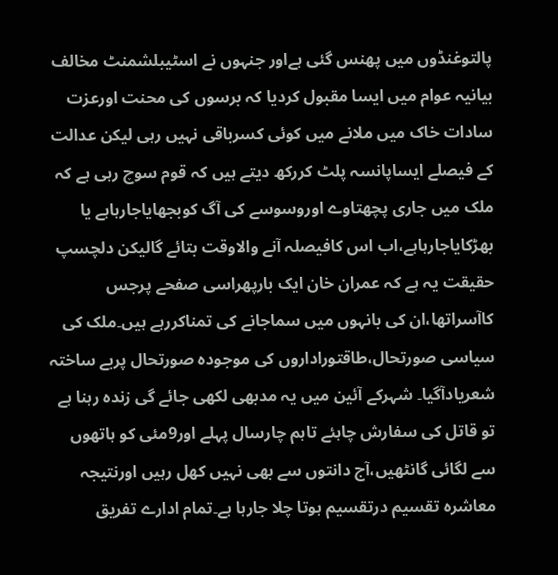پالتوغنڈوں میں پھنس گئی ہےاور جنہوں نے اسٹیبلشمنٹ مخالف بیانیہ عوام میں ایسا مقبول کردیا کہ برسوں کی محنت اورعزت سادات خاک میں ملانے میں کوئی کسرباقی نہیں رہی لیکن عدالت کے فیصلے ایساپانسہ پلٹ کررکھ دیتے ہیں کہ قوم سوچ رہی ہے کہ ملک میں جاری پچھتاوے اوروسوسے کی آگ کوبجھایاجارہاہے یا بھڑکایاجارہاہے،اب اس کافیصلہ آنے والاوقت بتائے گالیکن دلچسپ حقیقت یہ ہے کہ عمران خان ایک بارپھراسی صفحے پرجس کاآسراتھا،ان کی بانہوں میں سماجانے کی تمناکررہے ہیں۔ملک کی سیاسی صورتحال،طاقتوراداروں کی موجودہ صورتحال پربے ساختہ شعریادآگیا۔ شہرکے آئین میں یہ مدبھی لکھی جائے گی زندہ رہنا ہے تو قاتل کی سفارش چاہئے تاہم چارسال پہلے اور9مئی کو ہاتھوں سے لگائی گانٹھیں،آج دانتوں سے بھی نہیں کھل رہیں اورنتیجہ معاشرہ تقسیم درتقسیم ہوتا چلا جارہا ہے۔تمام ادارے تفریق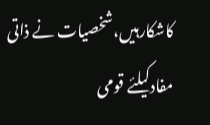کاشکارہیں،شخصیات نے ذاتی مفادکیلئے قومی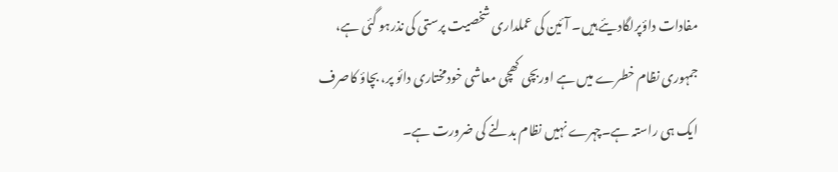مفادات داؤپرلگادیئے ہیں۔ آئین کی عملداری شخصیت پرستی کی نذرہو گئی ہے، جمہوری نظام خطرے میں ہے اوربچی کھچی معاشی خودمختاری دائو پر، بچاؤ کاصرف ایک ہی راستہ ہے۔چہرے نہیں نظام بدلنے کی ضرورت ہے۔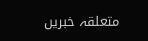متعلقہ خبریں